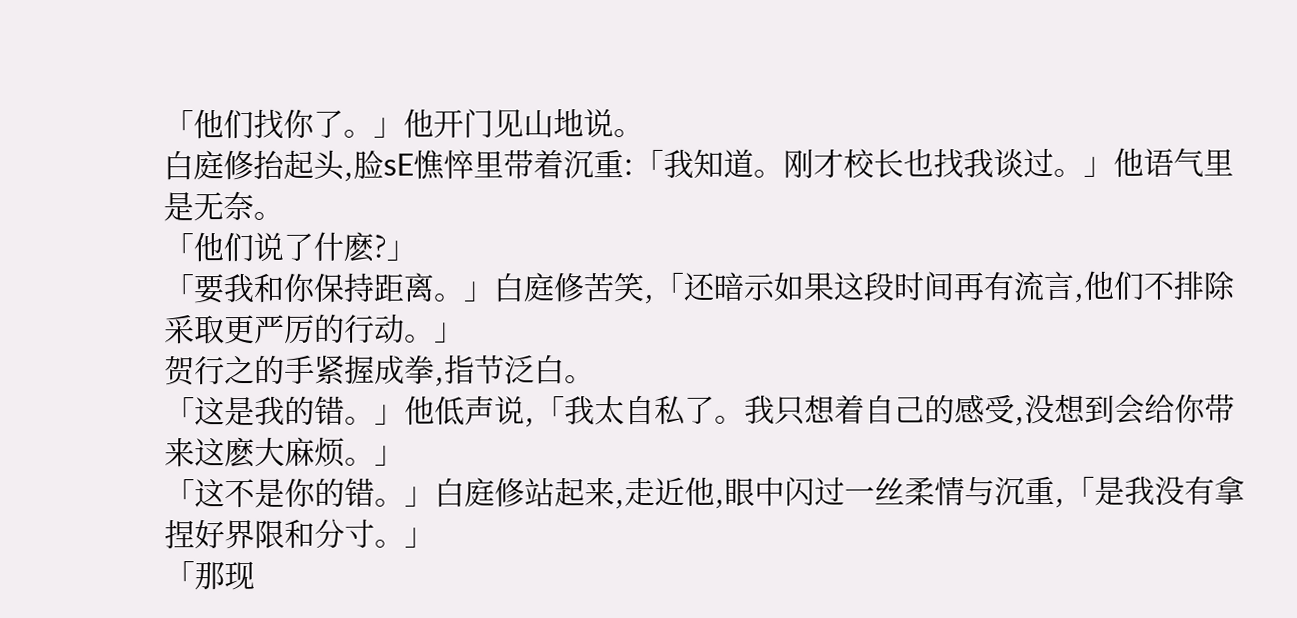「他们找你了。」他开门见山地说。
白庭修抬起头,脸sE憔悴里带着沉重:「我知道。刚才校长也找我谈过。」他语气里是无奈。
「他们说了什麽?」
「要我和你保持距离。」白庭修苦笑,「还暗示如果这段时间再有流言,他们不排除采取更严厉的行动。」
贺行之的手紧握成拳,指节泛白。
「这是我的错。」他低声说,「我太自私了。我只想着自己的感受,没想到会给你带来这麽大麻烦。」
「这不是你的错。」白庭修站起来,走近他,眼中闪过一丝柔情与沉重,「是我没有拿捏好界限和分寸。」
「那现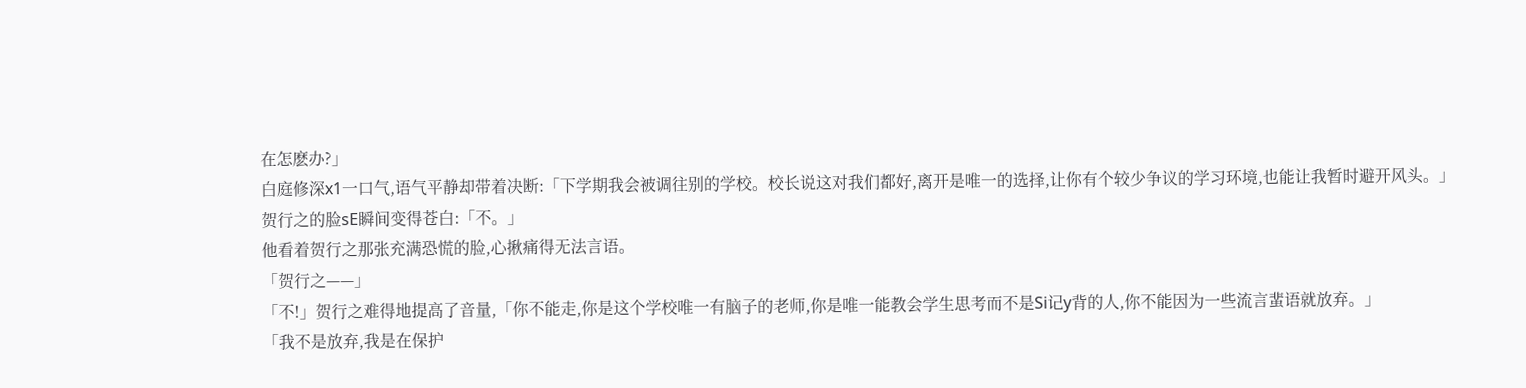在怎麽办?」
白庭修深x1一口气,语气平静却带着决断:「下学期我会被调往别的学校。校长说这对我们都好,离开是唯一的选择,让你有个较少争议的学习环境,也能让我暂时避开风头。」
贺行之的脸sE瞬间变得苍白:「不。」
他看着贺行之那张充满恐慌的脸,心揪痛得无法言语。
「贺行之——」
「不!」贺行之难得地提高了音量,「你不能走,你是这个学校唯一有脑子的老师,你是唯一能教会学生思考而不是Si记y背的人,你不能因为一些流言蜚语就放弃。」
「我不是放弃,我是在保护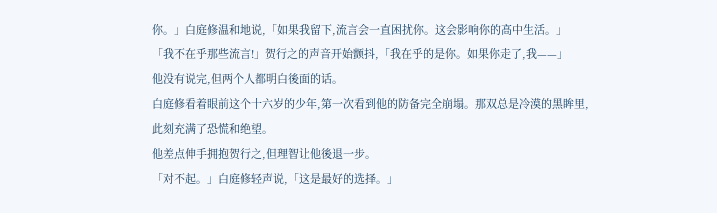你。」白庭修温和地说,「如果我留下,流言会一直困扰你。这会影响你的高中生活。」
「我不在乎那些流言!」贺行之的声音开始颤抖,「我在乎的是你。如果你走了,我——」
他没有说完,但两个人都明白後面的话。
白庭修看着眼前这个十六岁的少年,第一次看到他的防备完全崩塌。那双总是冷漠的黑眸里,此刻充满了恐慌和绝望。
他差点伸手拥抱贺行之,但理智让他後退一步。
「对不起。」白庭修轻声说,「这是最好的选择。」